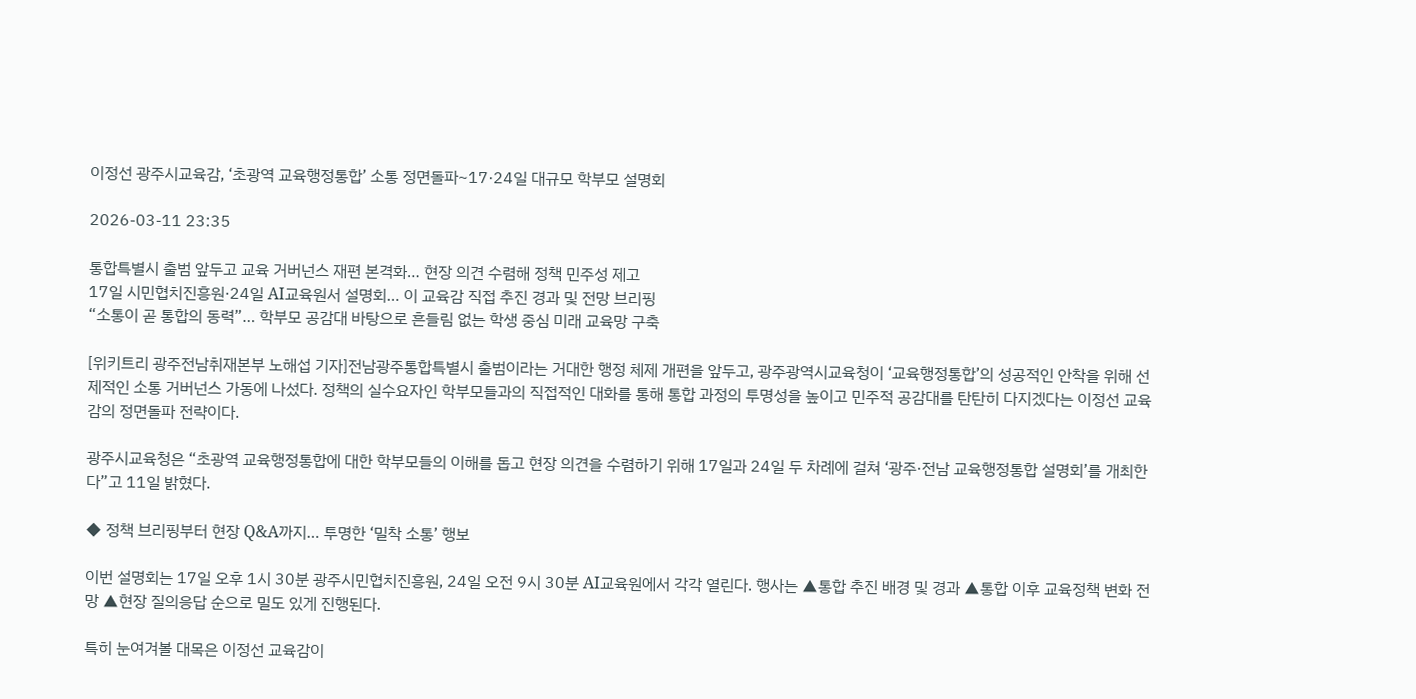이정선 광주시교육감, ‘초광역 교육행정통합’ 소통 정면돌파~17·24일 대규모 학부모 설명회

2026-03-11 23:35

통합특별시 출범 앞두고 교육 거버넌스 재편 본격화… 현장 의견 수렴해 정책 민주성 제고
17일 시민협치진흥원·24일 AI교육원서 설명회… 이 교육감 직접 추진 경과 및 전망 브리핑
“소통이 곧 통합의 동력”… 학부모 공감대 바탕으로 흔들림 없는 학생 중심 미래 교육망 구축

[위키트리 광주전남취재본부 노해섭 기자]전남광주통합특별시 출범이라는 거대한 행정 체제 개편을 앞두고, 광주광역시교육청이 ‘교육행정통합’의 성공적인 안착을 위해 선제적인 소통 거버넌스 가동에 나섰다. 정책의 실수요자인 학부모들과의 직접적인 대화를 통해 통합 과정의 투명성을 높이고 민주적 공감대를 탄탄히 다지겠다는 이정선 교육감의 정면돌파 전략이다.

광주시교육청은 “초광역 교육행정통합에 대한 학부모들의 이해를 돕고 현장 의견을 수렴하기 위해 17일과 24일 두 차례에 걸쳐 ‘광주·전남 교육행정통합 설명회’를 개최한다”고 11일 밝혔다.

◆ 정책 브리핑부터 현장 Q&A까지… 투명한 ‘밀착 소통’ 행보

이번 설명회는 17일 오후 1시 30분 광주시민협치진흥원, 24일 오전 9시 30분 AI교육원에서 각각 열린다. 행사는 ▲통합 추진 배경 및 경과 ▲통합 이후 교육정책 변화 전망 ▲현장 질의응답 순으로 밀도 있게 진행된다.

특히 눈여겨볼 대목은 이정선 교육감이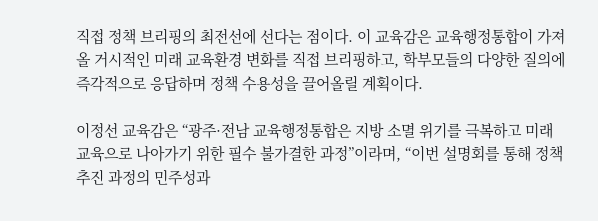직접 정책 브리핑의 최전선에 선다는 점이다. 이 교육감은 교육행정통합이 가져올 거시적인 미래 교육환경 변화를 직접 브리핑하고, 학부모들의 다양한 질의에 즉각적으로 응답하며 정책 수용성을 끌어올릴 계획이다.

이정선 교육감은 “광주·전남 교육행정통합은 지방 소멸 위기를 극복하고 미래 교육으로 나아가기 위한 필수 불가결한 과정”이라며, “이번 설명회를 통해 정책 추진 과정의 민주성과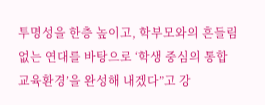투명성을 한층 높이고, 학부모와의 흔들림 없는 연대를 바탕으로 ‘학생 중심의 통합 교육환경’을 완성해 내겠다”고 강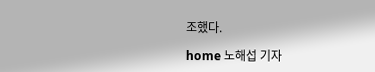조했다.

home 노해섭 기자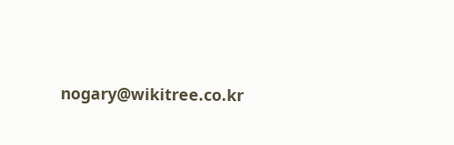nogary@wikitree.co.kr